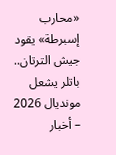«محارب إسبرطة» يقود جيش الترتان.. باتلر يشعل مونديال 2026 – أخبار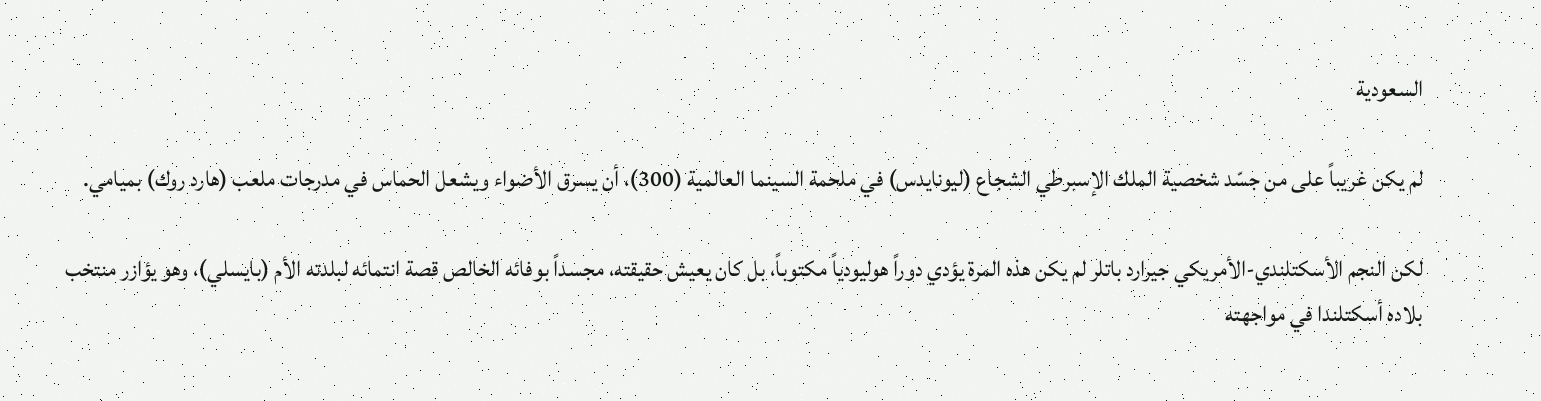السعودية

لم يكن غريباً على من جسّد شخصية الملك الإسبرطي الشجاع (ليونايدس) في ملحمة السينما العالمية (300)، أن يسرق الأضواء ويشعل الحماس في مدرجات ملعب (هارد روك) بميامي.

لكن النجم الأسكتلندي-الأمريكي جيرارد باتلر لم يكن هذه المرة يؤدي دوراً هوليودياً مكتوباً، بل كان يعيش حقيقته، مجسداً بوفائه الخالص قصة انتمائه لبلدته الأم (بايسلي)، وهو يؤازر منتخب بلاده أسكتلندا في مواجهته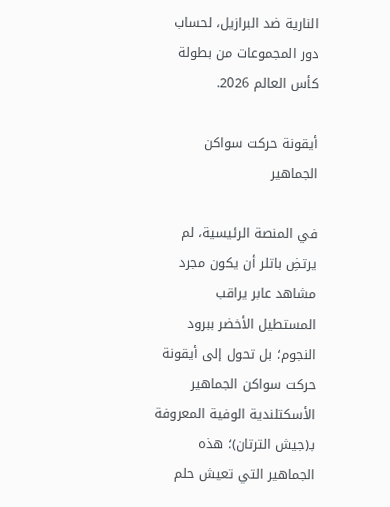النارية ضد البرازيل، لحساب دور المجموعات من بطولة كأس العالم 2026.

أيقونة حركت سواكن الجماهير

في المنصة الرئيسية، لم يرتضِ باتلر أن يكون مجرد مشاهد عابر يراقب المستطيل الأخضر ببرود النجوم؛ بل تحول إلى أيقونة حركت سواكن الجماهير الأسكتلندية الوفية المعروفة بـ(جيش الترتان)؛ هذه الجماهير التي تعيش حلم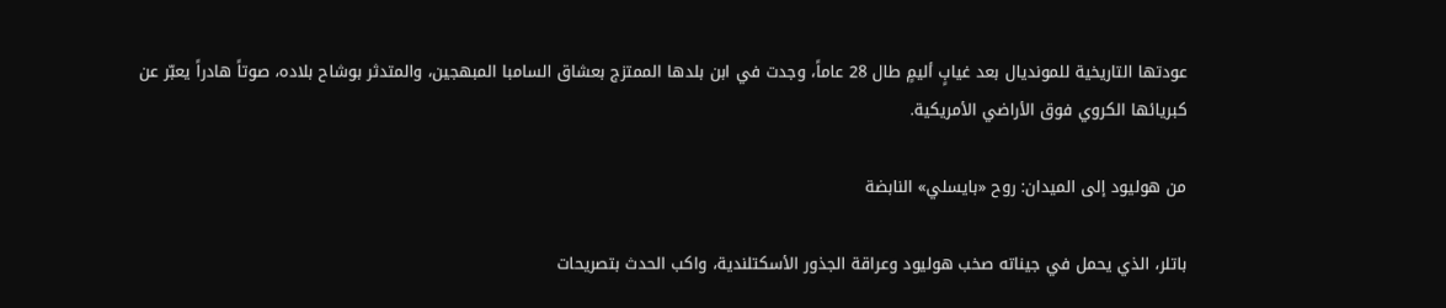عودتها التاريخية للمونديال بعد غيابٍ أليمٍ طال 28 عاماً، وجدت في ابن بلدها الممتزج بعشاق السامبا المبهجين، والمتدثر بوشاح بلاده، صوتاً هادراً يعبّر عن كبريائها الكروي فوق الأراضي الأمريكية.

من هوليود إلى الميدان: روح «بايسلي» النابضة

باتلر، الذي يحمل في جيناته صخب هوليود وعراقة الجذور الأسكتلندية، واكب الحدث بتصريحات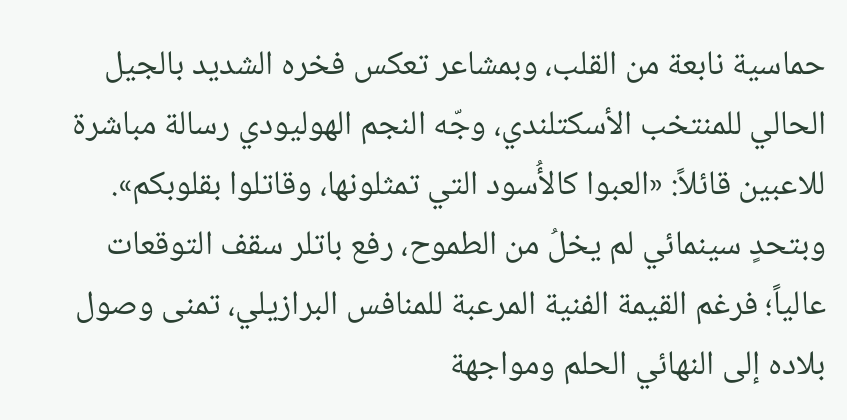حماسية نابعة من القلب، وبمشاعر تعكس فخره الشديد بالجيل الحالي للمنتخب الأسكتلندي، وجّه النجم الهوليودي رسالة مباشرة للاعبين قائلاً: «العبوا كالأُسود التي تمثلونها، وقاتلوا بقلوبكم». وبتحدٍ سينمائي لم يخلُ من الطموح، رفع باتلر سقف التوقعات عالياً؛ فرغم القيمة الفنية المرعبة للمنافس البرازيلي، تمنى وصول بلاده إلى النهائي الحلم ومواجهة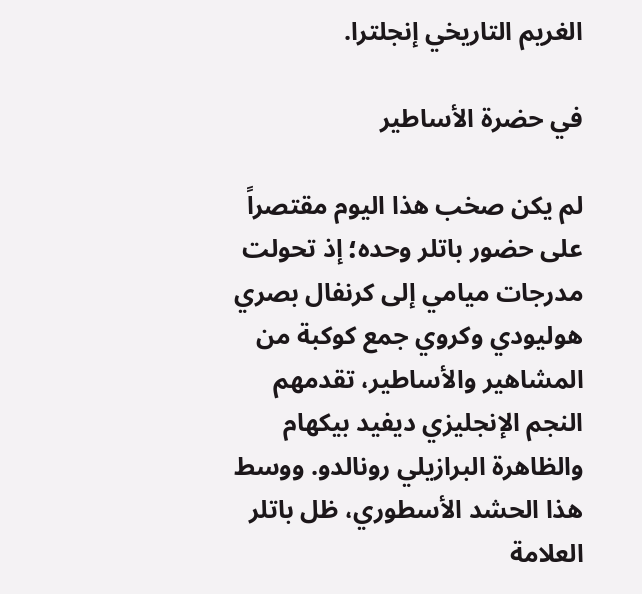الغريم التاريخي إنجلترا.

في حضرة الأساطير

لم يكن صخب هذا اليوم مقتصراً على حضور باتلر وحده؛ إذ تحولت مدرجات ميامي إلى كرنفال بصري هوليودي وكروي جمع كوكبة من المشاهير والأساطير، تقدمهم النجم الإنجليزي ديفيد بيكهام والظاهرة البرازيلي رونالدو. ووسط هذا الحشد الأسطوري، ظل باتلر العلامة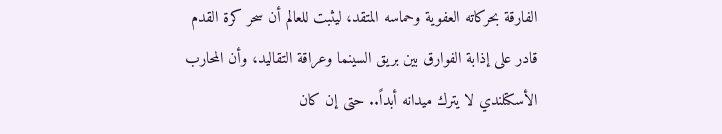الفارقة بحركاته العفوية وحماسه المتقد، ليثبت للعالم أن سحر كرة القدم قادر على إذابة الفوارق بين بريق السينما وعراقة التقاليد، وأن المحارب الأسكتلندي لا يترك ميدانه أبداً.. حتى إن كان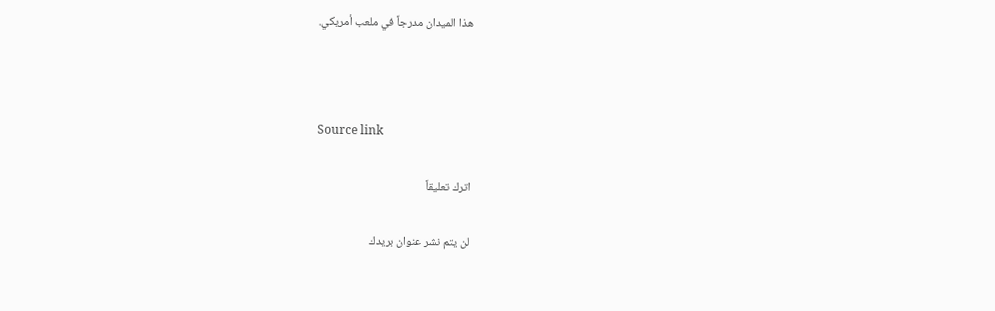هذا الميدان مدرجاً في ملعب أمريكي.



Source link

اترك تعليقاً

لن يتم نشر عنوان بريدك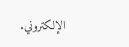الإلكتروني.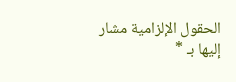الحقول الإلزامية مشار إليها بـ *